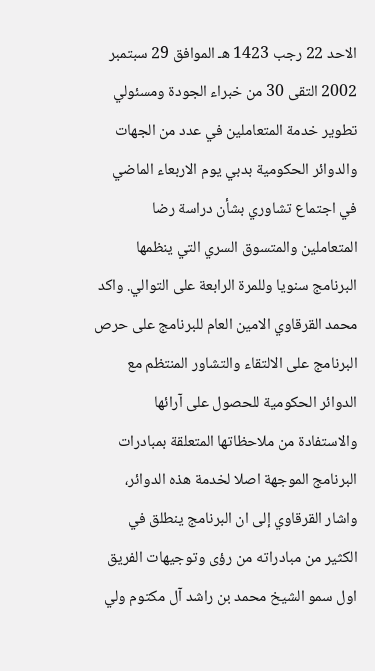الاحد 22 رجب 1423 هـ الموافق 29 سبتمبر 2002 التقى 30 من خبراء الجودة ومسئولي تطوير خدمة المتعاملين في عدد من الجهات والدوائر الحكومية بدبي يوم الاربعاء الماضي في اجتماع تشاوري بشأن دراسة رضا المتعاملين والمتسوق السري التي ينظمها البرنامج سنويا وللمرة الرابعة على التوالي. واكد محمد القرقاوي الامين العام للبرنامج على حرص البرنامج على الالتقاء والتشاور المنتظم مع الدوائر الحكومية للحصول على آرائها والاستفادة من ملاحظاتها المتعلقة بمبادرات البرنامج الموجهة اصلا لخدمة هذه الدوائر، واشار القرقاوي إلى ان البرنامج ينطلق في الكثير من مبادراته من رؤى وتوجيهات الفريق اول سمو الشيخ محمد بن راشد آل مكتوم ولي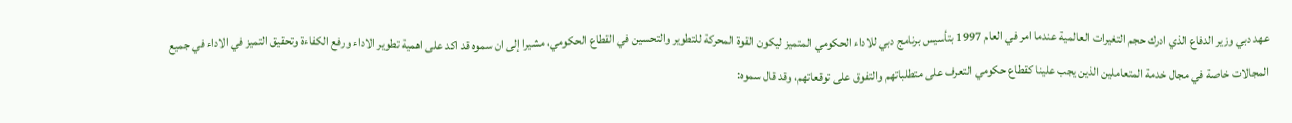عهد دبي وزير الدفاع الذي ادرك حجم التغيرات العالمية عندما امر في العام 1997 بتأسيس برنامج دبي للاداء الحكومي المتميز ليكون القوة المحركة للتطوير والتحسين في القطاع الحكومي، مشيرا إلى ان سموه قد اكد على اهمية تطوير الاداء ورفع الكفاءة وتحقيق التميز في الاداء في جميع المجالات خاصة في مجال خدمة المتعاملين الذين يجب علينا كقطاع حكومي التعرف على متطلباتهم والتفوق على توقعاتهم، وقد قال سموه: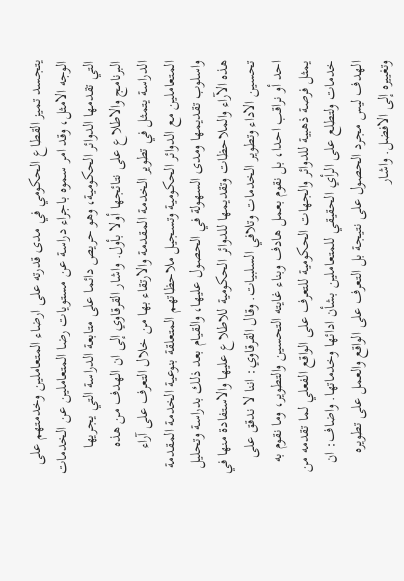يتجسد تميز القطاع الحكومي في مدى قدرته على ارضاء المتعاملين وخدمتهم على الوجه الامثل، وقد امر سموه باجراء دراسة عن مستويات رضا المتعاملين عن الخدمات التي تقدمها الدوائر الحكومية، وهو حريص دائما على متابعة الدراسة التي يجريها البرنامج والاطلاع على نتائجها أولا بأول. واشار القرقاوي إلى ان الهدف من هذه الدراسة يتمثل في تطوير الخدمة المقدمة والارتقاء بها من خلال التعرف على آراء المتعاملين مع الدوائر الحكومية وتسجيل ملاحظاتهم المتعلقة بنوعية الخدمة المقدمة واسلوب تقديمها ومدى السهولة في الحصول عليها، والقيام بعد ذلك بدراسة وتحليل هذه الآراء والملاحظات وتقديمها للدوائر الحكومية للاطلاع عليها والاستفادة منها في تحسين الاداء وتطوير الخدمات وتلافي السلبيات. وقال القرقاوي: اننا لا ندقق على احد أو نراقب احدا، بل نقوم بعمل هادف وبناء غايته التحسين والتطوير، وما نقوم به يمثل فرصة ذهبية للدوائر والجهات الحكومية للتعرف على الواقع الفعلي لما تقدمه من خدمات ولتطلع على الرأي الحقيقي للمتعاملين بشأن ادائها وخدماتها. واضاف: ان الهدف ليس مجرد الحصول على نتيجة بل التعرف على الواقع والعمل على تطويره وتغييره إلى الافضل. واشار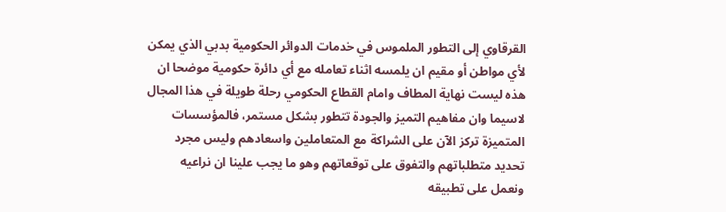القرقاوي إلى التطور الملموس في خدمات الدوائر الحكومية بدبي الذي يمكن لأي مواطن أو مقيم ان يلمسه اثناء تعامله مع أي دائرة حكومية موضحا ان هذه ليست نهاية المطاف وامام القطاع الحكومي رحلة طويلة في هذا المجال لاسيما وان مفاهيم التميز والجودة تتطور بشكل مستمر، فالمؤسسات المتميزة تركز الآن على الشراكة مع المتعاملين واسعادهم وليس مجرد تحديد متطلباتهم والتفوق على توقعاتهم وهو ما يجب علينا ان نراعيه ونعمل على تطبيقه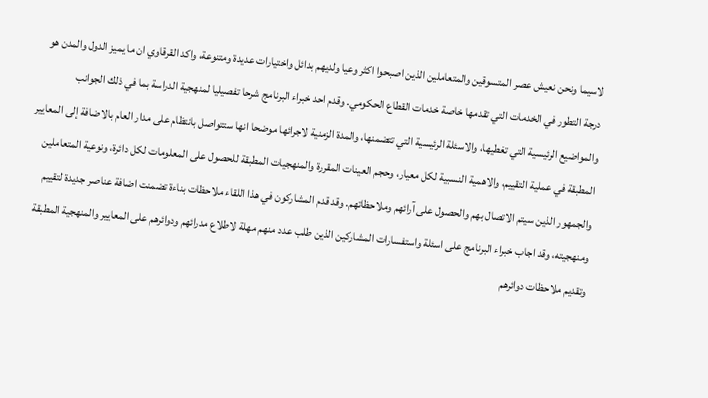لاسيما ونحن نعيش عصر المتسوقين والمتعاملين الذين اصبحوا اكثر وعيا ولديهم بدائل واختيارات عديدة ومتنوعة، واكد القرقاوي ان ما يميز الدول والمدن هو درجة التطور في الخدمات التي تقدمها خاصة خدمات القطاع الحكومي. وقدم احد خبراء البرنامج شرحا تفصيليا لمنهجية الدراسة بما في ذلك الجوانب والمواضيع الرئيسية التي تغطيها، والاسئلة الرئيسية التي تتضمنها، والمدة الزمنية لاجرائها موضحا انها ستتواصل بانتظام على مدار العام بالاضافة إلى المعايير المطبقة في عملية التقييم، والاهمية النسبية لكل معيار، وحجم العينات المقررة والمنهجيات المطبقة للحصول على المعلومات لكل دائرة، ونوعية المتعاملين والجمهور الذين سيتم الاتصال بهم والحصول على آرائهم وملاحظاتهم. وقد قدم المشاركون في هذا اللقاء ملاحظات بناءة تضمنت اضافة عناصر جديدة لتقييم ومنهجيته، وقد اجاب خبراء البرنامج على اسئلة واستفسارات المشاركين الذين طلب عدد منهم مهلة لاطلاع مدرائهم ودوائرهم على المعايير والمنهجية المطبقة وتقديم ملاحظات دوائرهم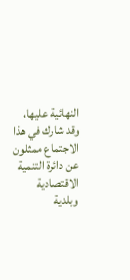النهائية عليها، وقد شارك في هذا الاجتماع ممثلون عن دائرة التنمية الاقتصادية وبلدية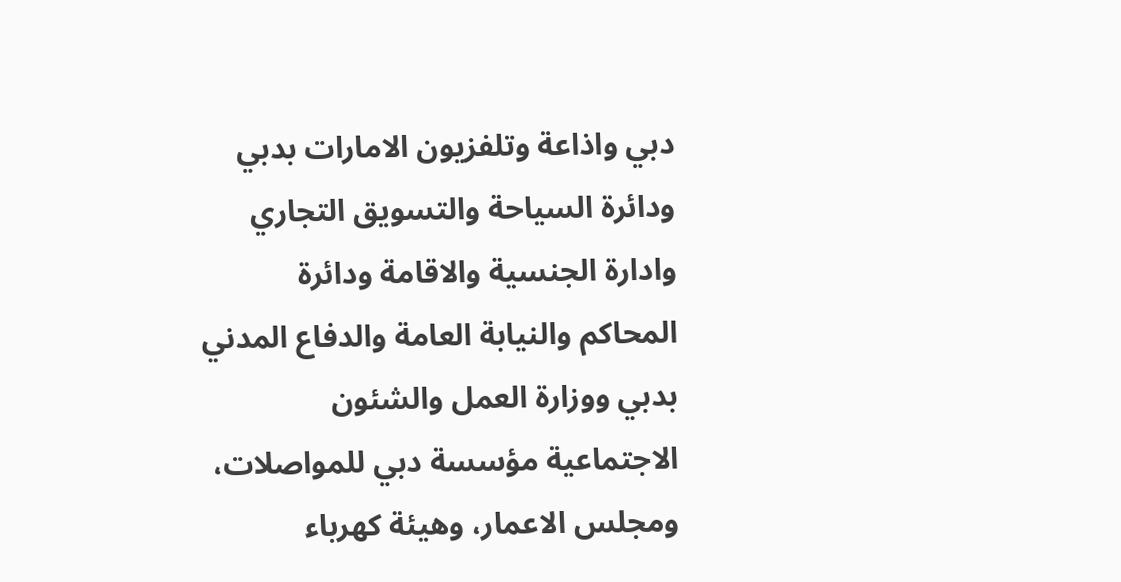دبي واذاعة وتلفزيون الامارات بدبي ودائرة السياحة والتسويق التجاري وادارة الجنسية والاقامة ودائرة المحاكم والنيابة العامة والدفاع المدني بدبي ووزارة العمل والشئون الاجتماعية مؤسسة دبي للمواصلات، ومجلس الاعمار، وهيئة كهرباء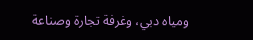ومياه دبي، وغرفة تجارة وصناعة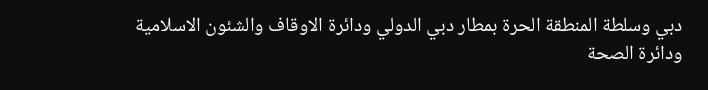دبي وسلطة المنطقة الحرة بمطار دبي الدولي ودائرة الاوقاف والشئون الاسلامية ودائرة الصحة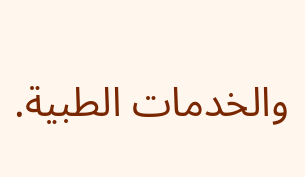والخدمات الطبية.